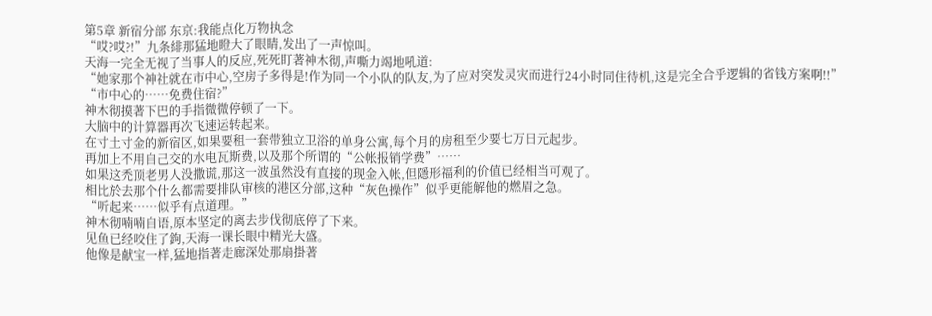第5章 新宿分部 东京:我能点化万物执念
“哎?哎?!”九条緋那猛地瞪大了眼睛,发出了一声惊叫。
天海一完全无视了当事人的反应,死死盯著神木彻,声嘶力竭地吼道:
“她家那个神社就在市中心,空房子多得是!作为同一个小队的队友,为了应对突发灵灾而进行24小时同住待机,这是完全合乎逻辑的省钱方案啊!!”
“市中心的……免费住宿?”
神木彻摸著下巴的手指微微停顿了一下。
大脑中的计算器再次飞速运转起来。
在寸土寸金的新宿区,如果要租一套带独立卫浴的单身公寓,每个月的房租至少要七万日元起步。
再加上不用自己交的水电瓦斯费,以及那个所谓的“公帐报销学费”……
如果这禿顶老男人没撒谎,那这一波虽然没有直接的现金入帐,但隱形福利的价值已经相当可观了。
相比於去那个什么都需要排队审核的港区分部,这种“灰色操作”似乎更能解他的燃眉之急。
“听起来……似乎有点道理。”
神木彻喃喃自语,原本坚定的离去步伐彻底停了下来。
见鱼已经咬住了鉤,天海一课长眼中精光大盛。
他像是献宝一样,猛地指著走廊深处那扇掛著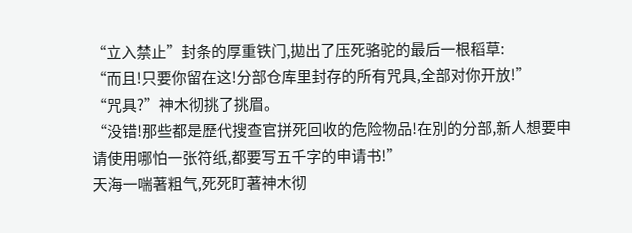“立入禁止”封条的厚重铁门,拋出了压死骆驼的最后一根稻草:
“而且!只要你留在这!分部仓库里封存的所有咒具,全部对你开放!”
“咒具?”神木彻挑了挑眉。
“没错!那些都是歷代搜查官拼死回收的危险物品!在別的分部,新人想要申请使用哪怕一张符纸,都要写五千字的申请书!”
天海一喘著粗气,死死盯著神木彻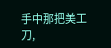手中那把美工刀,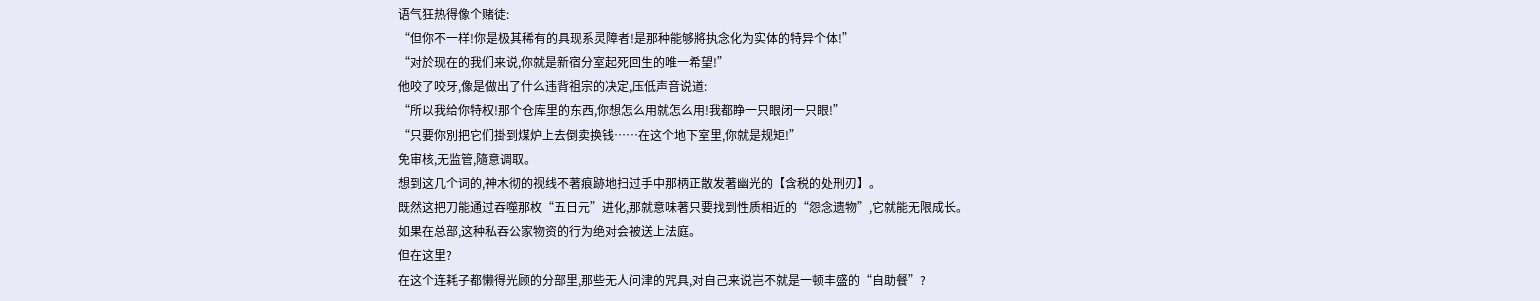语气狂热得像个赌徒:
“但你不一样!你是极其稀有的具现系灵障者!是那种能够將执念化为实体的特异个体!”
“对於现在的我们来说,你就是新宿分室起死回生的唯一希望!”
他咬了咬牙,像是做出了什么违背祖宗的决定,压低声音说道:
“所以我给你特权!那个仓库里的东西,你想怎么用就怎么用!我都睁一只眼闭一只眼!”
“只要你別把它们掛到煤炉上去倒卖换钱……在这个地下室里,你就是规矩!”
免审核,无监管,隨意调取。
想到这几个词的,神木彻的视线不著痕跡地扫过手中那柄正散发著幽光的【含税的处刑刃】。
既然这把刀能通过吞噬那枚“五日元”进化,那就意味著只要找到性质相近的“怨念遗物”,它就能无限成长。
如果在总部,这种私吞公家物资的行为绝对会被送上法庭。
但在这里?
在这个连耗子都懒得光顾的分部里,那些无人问津的咒具,对自己来说岂不就是一顿丰盛的“自助餐”?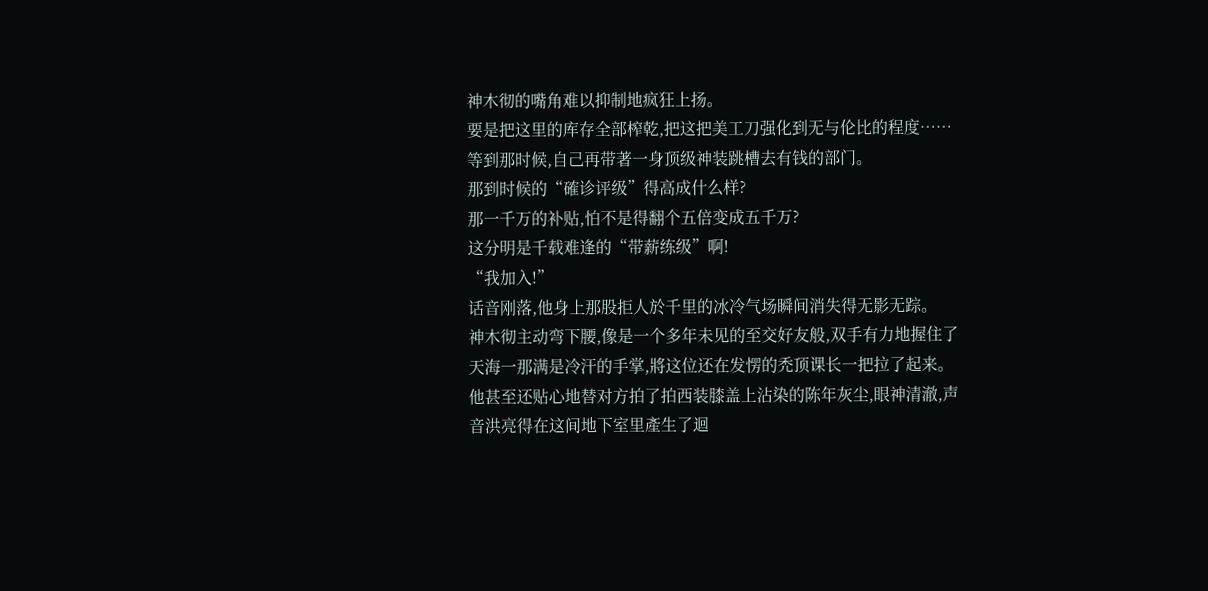神木彻的嘴角难以抑制地疯狂上扬。
要是把这里的库存全部榨乾,把这把美工刀强化到无与伦比的程度……
等到那时候,自己再带著一身顶级神装跳槽去有钱的部门。
那到时候的“確诊评级”得高成什么样?
那一千万的补贴,怕不是得翻个五倍变成五千万?
这分明是千载难逢的“带薪练级”啊!
“我加入!”
话音刚落,他身上那股拒人於千里的冰冷气场瞬间消失得无影无踪。
神木彻主动弯下腰,像是一个多年未见的至交好友般,双手有力地握住了天海一那满是冷汗的手掌,將这位还在发愣的禿顶课长一把拉了起来。
他甚至还贴心地替对方拍了拍西装膝盖上沾染的陈年灰尘,眼神清澈,声音洪亮得在这间地下室里產生了迴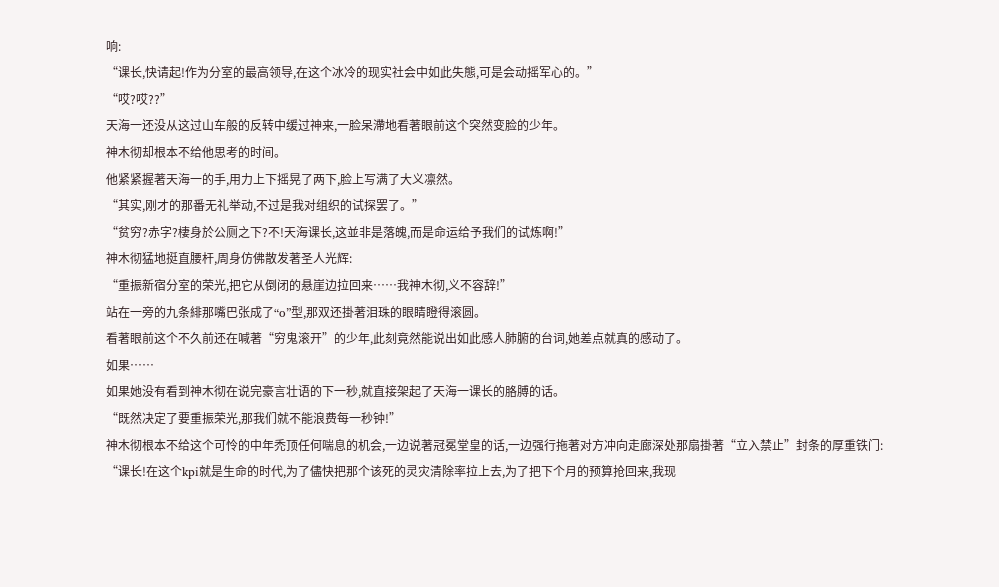响:
“课长,快请起!作为分室的最高领导,在这个冰冷的现实社会中如此失態,可是会动摇军心的。”
“哎?哎??”
天海一还没从这过山车般的反转中缓过神来,一脸呆滯地看著眼前这个突然变脸的少年。
神木彻却根本不给他思考的时间。
他紧紧握著天海一的手,用力上下摇晃了两下,脸上写满了大义凛然。
“其实,刚才的那番无礼举动,不过是我对组织的试探罢了。”
“贫穷?赤字?棲身於公厕之下?不!天海课长,这並非是落魄,而是命运给予我们的试炼啊!”
神木彻猛地挺直腰杆,周身仿佛散发著圣人光辉:
“重振新宿分室的荣光,把它从倒闭的悬崖边拉回来……我神木彻,义不容辞!”
站在一旁的九条緋那嘴巴张成了“o”型,那双还掛著泪珠的眼睛瞪得滚圆。
看著眼前这个不久前还在喊著“穷鬼滚开”的少年,此刻竟然能说出如此感人肺腑的台词,她差点就真的感动了。
如果……
如果她没有看到神木彻在说完豪言壮语的下一秒,就直接架起了天海一课长的胳膊的话。
“既然决定了要重振荣光,那我们就不能浪费每一秒钟!”
神木彻根本不给这个可怜的中年禿顶任何喘息的机会,一边说著冠冕堂皇的话,一边强行拖著对方冲向走廊深处那扇掛著“立入禁止”封条的厚重铁门:
“课长!在这个kpi就是生命的时代,为了儘快把那个该死的灵灾清除率拉上去,为了把下个月的预算抢回来,我现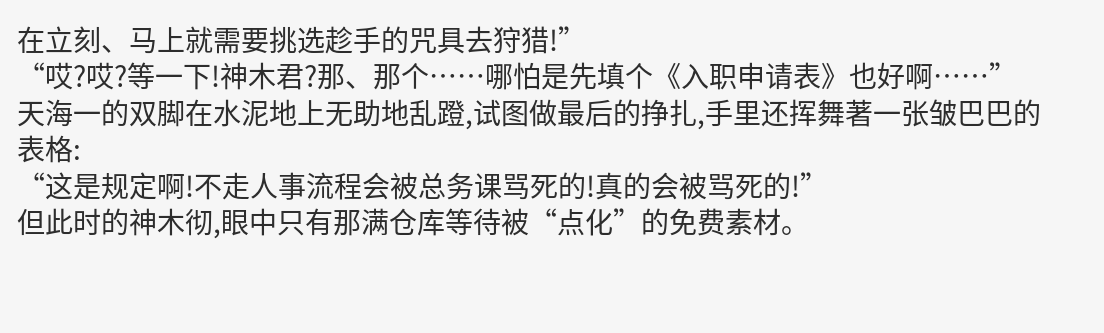在立刻、马上就需要挑选趁手的咒具去狩猎!”
“哎?哎?等一下!神木君?那、那个……哪怕是先填个《入职申请表》也好啊……”
天海一的双脚在水泥地上无助地乱蹬,试图做最后的挣扎,手里还挥舞著一张皱巴巴的表格:
“这是规定啊!不走人事流程会被总务课骂死的!真的会被骂死的!”
但此时的神木彻,眼中只有那满仓库等待被“点化”的免费素材。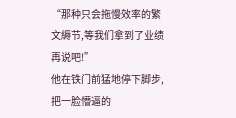“那种只会拖慢效率的繁文縟节,等我们拿到了业绩再说吧!”
他在铁门前猛地停下脚步,把一脸懵逼的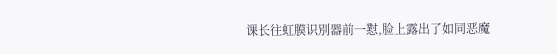课长往虹膜识別器前一懟,脸上露出了如同恶魔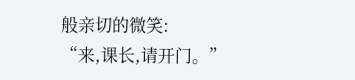般亲切的微笑:
“来,课长,请开门。”